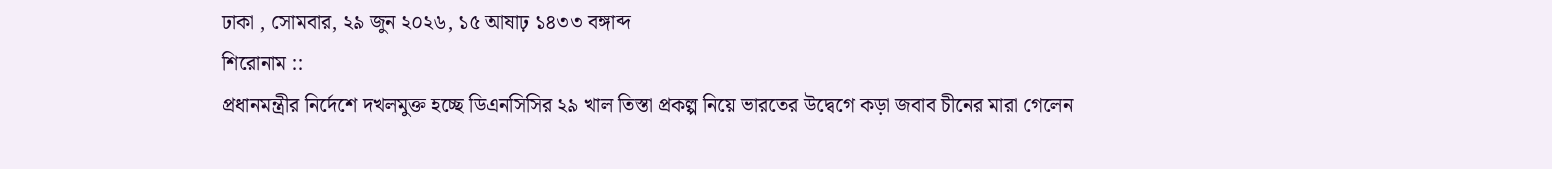ঢাকা , সোমবার, ২৯ জুন ২০২৬, ১৫ আষাঢ় ১৪৩৩ বঙ্গাব্দ
শিরোনাম ::
প্রধানমন্ত্রীর নির্দেশে দখলমুক্ত হচ্ছে ডিএনসিসির ২৯ খাল তিস্তা প্রকল্প নিয়ে ভারতের উদ্বেগে কড়া জবাব চীনের মারা গেলেন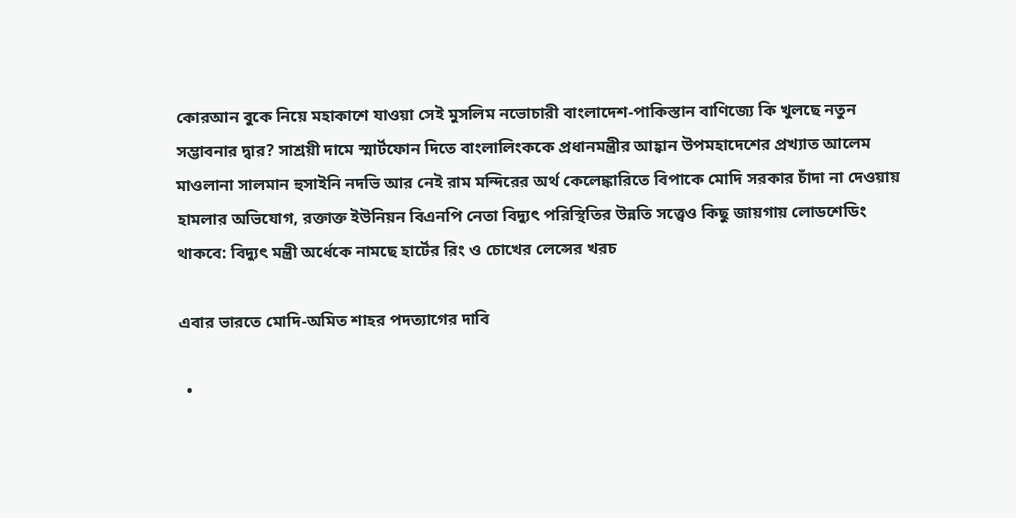কোরআন বুকে নিয়ে মহাকাশে যাওয়া সেই মুসলিম নভোচারী বাংলাদেশ-পাকিস্তান বাণিজ্যে কি খুলছে নতুন সম্ভাবনার দ্বার? সাশ্রয়ী দামে স্মার্টফোন দিতে বাংলালিংককে প্রধানমন্ত্রীর আহ্বান উপমহাদেশের প্রখ্যাত আলেম মাওলানা সালমান হুসাইনি নদভি আর নেই রাম মন্দিরের অর্থ কেলেঙ্কারিতে বিপাকে মোদি সরকার চাঁদা না দেওয়ায় হামলার অভিযোগ, রক্তাক্ত ইউনিয়ন বিএনপি নেতা বিদ্যুৎ পরিস্থিতির উন্নতি সত্ত্বেও কিছু জায়গায় লোডশেডিং থাকবে: বিদ্যুৎ মন্ত্রী অর্ধেকে নামছে হার্টের রিং ও চোখের লেন্সের খরচ

এবার ভারতে মোদি-অমিত শাহর পদত্যাগের দাবি

  •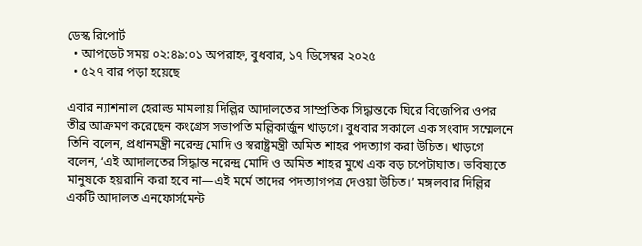ডেস্ক রিপোর্ট
  • আপডেট সময় ০২:৪৯:০১ অপরাহ্ন, বুধবার, ১৭ ডিসেম্বর ২০২৫
  • ৫২৭ বার পড়া হয়েছে

এবার ন্যাশনাল হেরাল্ড মামলায় দিল্লির আদালতের সাম্প্রতিক সিদ্ধান্তকে ঘিরে বিজেপির ওপর তীব্র আক্রমণ করেছেন কংগ্রেস সভাপতি মল্লিকার্জুন খাড়গে। বুধবার সকালে এক সংবাদ সম্মেলনে তিনি বলেন, প্রধানমন্ত্রী নরেন্দ্র মোদি ও স্বরাষ্ট্রমন্ত্রী অমিত শাহর পদত্যাগ করা উচিত। খাড়গে বলেন, ‘এই আদালতের সিদ্ধান্ত নরেন্দ্র মোদি ও অমিত শাহর মুখে এক বড় চপেটাঘাত। ভবিষ্যতে মানুষকে হয়রানি করা হবে না—এই মর্মে তাদের পদত্যাগপত্র দেওয়া উচিত।’ মঙ্গলবার দিল্লির একটি আদালত এনফোর্সমেন্ট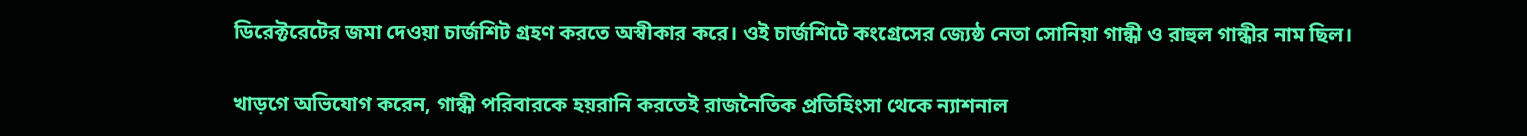ডিরেক্টরেটের জমা দেওয়া চার্জশিট গ্রহণ করতে অস্বীকার করে। ওই চার্জশিটে কংগ্রেসের জ্যেষ্ঠ নেতা সোনিয়া গান্ধী ও রাহুল গান্ধীর নাম ছিল।

খাড়গে অভিযোগ করেন, গান্ধী পরিবারকে হয়রানি করতেই রাজনৈতিক প্রতিহিংসা থেকে ন্যাশনাল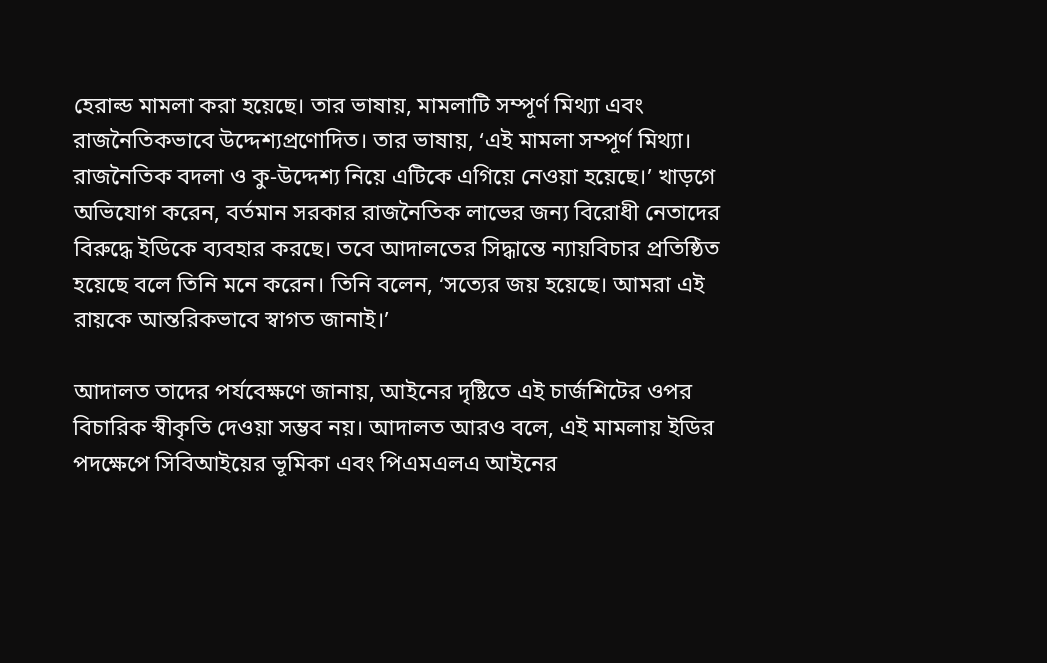হেরাল্ড মামলা করা হয়েছে। তার ভাষায়, মামলাটি সম্পূর্ণ মিথ্যা এবং রাজনৈতিকভাবে উদ্দেশ্যপ্রণোদিত। তার ভাষায়, ‘এই মামলা সম্পূর্ণ মিথ্যা। রাজনৈতিক বদলা ও কু-উদ্দেশ্য নিয়ে এটিকে এগিয়ে নেওয়া হয়েছে।’ খাড়গে অভিযোগ করেন, বর্তমান সরকার রাজনৈতিক লাভের জন্য বিরোধী নেতাদের বিরুদ্ধে ইডিকে ব্যবহার করছে। তবে আদালতের সিদ্ধান্তে ন্যায়বিচার প্রতিষ্ঠিত হয়েছে বলে তিনি মনে করেন। তিনি বলেন, ‘সত্যের জয় হয়েছে। আমরা এই রায়কে আন্তরিকভাবে স্বাগত জানাই।’

আদালত তাদের পর্যবেক্ষণে জানায়, আইনের দৃষ্টিতে এই চার্জশিটের ওপর বিচারিক স্বীকৃতি দেওয়া সম্ভব নয়। আদালত আরও বলে, এই মামলায় ইডির পদক্ষেপে সিবিআইয়ের ভূমিকা এবং পিএমএলএ আইনের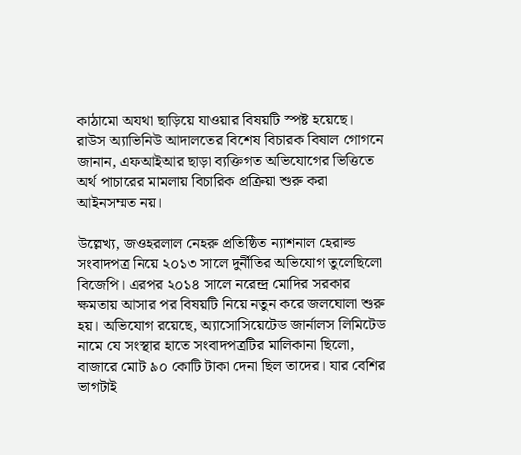কাঠামো অযথা ছাড়িয়ে যাওয়ার বিষয়টি স্পষ্ট হয়েছে। রাউস অ্যাভিনিউ আদালতের বিশেষ বিচারক বিষাল গোগনে জানান, এফআইআর ছাড়া ব্যক্তিগত অভিযোগের ভিত্তিতে অর্থ পাচারের মামলায় বিচারিক প্রক্রিয়া শুরু করা আইনসম্মত নয়।

উল্লেখ্য, জওহরলাল নেহরু প্রতিষ্ঠিত ন্যাশনাল হেরাল্ড সংবাদপত্র নিয়ে ২০১৩ সালে দুর্নীতির অভিযোগ তুলেছিলো বিজেপি। এরপর ২০১৪ সালে নরেন্দ্র মোদির সরকার ক্ষমতায় আসার পর বিষয়টি নিয়ে নতুন করে জলঘোলা শুরু হয়। অভিযোগ রয়েছে, অ্যাসোসিয়েটেড জার্নালস লিমিটেড নামে যে সংস্থার হাতে সংবাদপত্রটির মালিকানা ছিলো, বাজারে মোট ৯০ কোটি টাকা দেনা ছিল তাদের। যার বেশির ভাগটাই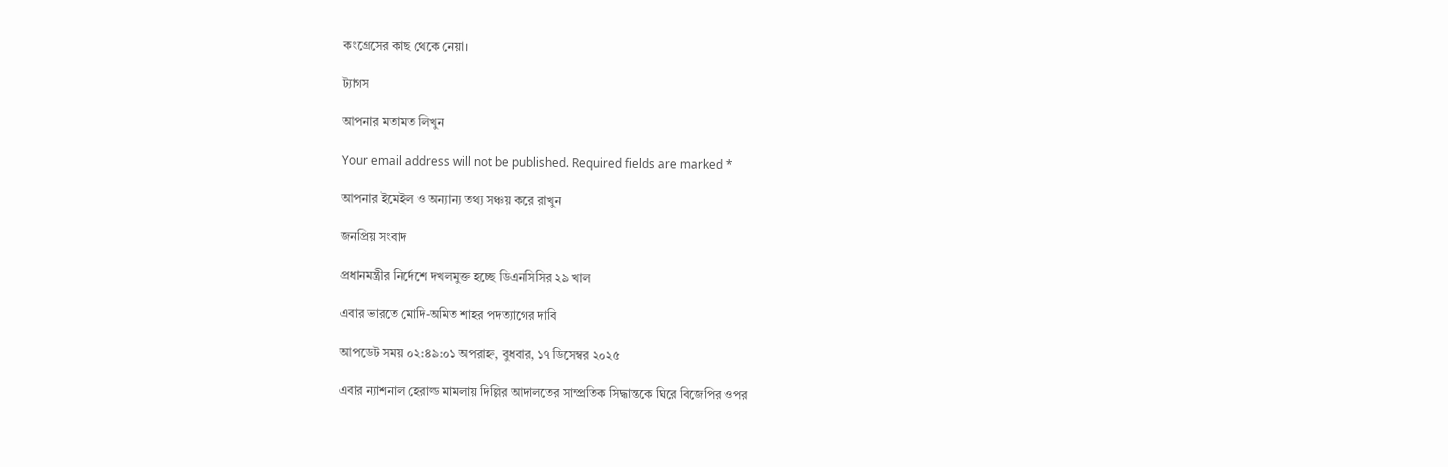কংগ্রেসের কাছ থেকে নেয়া।

ট্যাগস

আপনার মতামত লিখুন

Your email address will not be published. Required fields are marked *

আপনার ইমেইল ও অন্যান্য তথ্য সঞ্চয় করে রাখুন

জনপ্রিয় সংবাদ

প্রধানমন্ত্রীর নির্দেশে দখলমুক্ত হচ্ছে ডিএনসিসির ২৯ খাল

এবার ভারতে মোদি-অমিত শাহর পদত্যাগের দাবি

আপডেট সময় ০২:৪৯:০১ অপরাহ্ন, বুধবার, ১৭ ডিসেম্বর ২০২৫

এবার ন্যাশনাল হেরাল্ড মামলায় দিল্লির আদালতের সাম্প্রতিক সিদ্ধান্তকে ঘিরে বিজেপির ওপর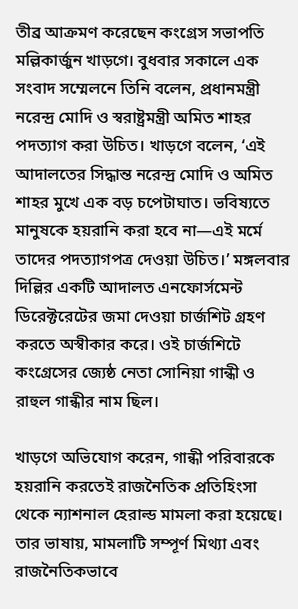তীব্র আক্রমণ করেছেন কংগ্রেস সভাপতি মল্লিকার্জুন খাড়গে। বুধবার সকালে এক সংবাদ সম্মেলনে তিনি বলেন, প্রধানমন্ত্রী নরেন্দ্র মোদি ও স্বরাষ্ট্রমন্ত্রী অমিত শাহর পদত্যাগ করা উচিত। খাড়গে বলেন, ‘এই আদালতের সিদ্ধান্ত নরেন্দ্র মোদি ও অমিত শাহর মুখে এক বড় চপেটাঘাত। ভবিষ্যতে মানুষকে হয়রানি করা হবে না—এই মর্মে তাদের পদত্যাগপত্র দেওয়া উচিত।’ মঙ্গলবার দিল্লির একটি আদালত এনফোর্সমেন্ট ডিরেক্টরেটের জমা দেওয়া চার্জশিট গ্রহণ করতে অস্বীকার করে। ওই চার্জশিটে কংগ্রেসের জ্যেষ্ঠ নেতা সোনিয়া গান্ধী ও রাহুল গান্ধীর নাম ছিল।

খাড়গে অভিযোগ করেন, গান্ধী পরিবারকে হয়রানি করতেই রাজনৈতিক প্রতিহিংসা থেকে ন্যাশনাল হেরাল্ড মামলা করা হয়েছে। তার ভাষায়, মামলাটি সম্পূর্ণ মিথ্যা এবং রাজনৈতিকভাবে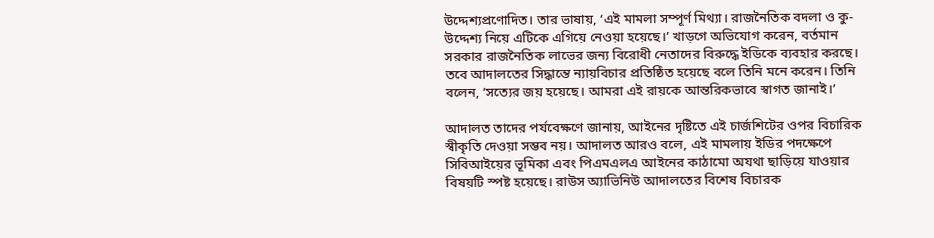উদ্দেশ্যপ্রণোদিত। তার ভাষায়, ‘এই মামলা সম্পূর্ণ মিথ্যা। রাজনৈতিক বদলা ও কু-উদ্দেশ্য নিয়ে এটিকে এগিয়ে নেওয়া হয়েছে।’ খাড়গে অভিযোগ করেন, বর্তমান সরকার রাজনৈতিক লাভের জন্য বিরোধী নেতাদের বিরুদ্ধে ইডিকে ব্যবহার করছে। তবে আদালতের সিদ্ধান্তে ন্যায়বিচার প্রতিষ্ঠিত হয়েছে বলে তিনি মনে করেন। তিনি বলেন, ‘সত্যের জয় হয়েছে। আমরা এই রায়কে আন্তরিকভাবে স্বাগত জানাই।’

আদালত তাদের পর্যবেক্ষণে জানায়, আইনের দৃষ্টিতে এই চার্জশিটের ওপর বিচারিক স্বীকৃতি দেওয়া সম্ভব নয়। আদালত আরও বলে, এই মামলায় ইডির পদক্ষেপে সিবিআইয়ের ভূমিকা এবং পিএমএলএ আইনের কাঠামো অযথা ছাড়িয়ে যাওয়ার বিষয়টি স্পষ্ট হয়েছে। রাউস অ্যাভিনিউ আদালতের বিশেষ বিচারক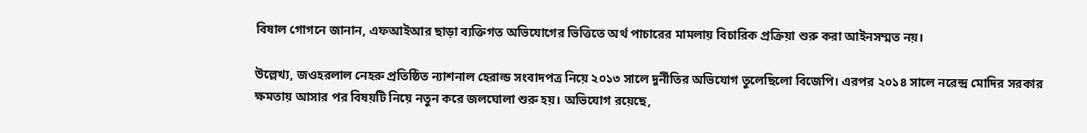বিষাল গোগনে জানান, এফআইআর ছাড়া ব্যক্তিগত অভিযোগের ভিত্তিতে অর্থ পাচারের মামলায় বিচারিক প্রক্রিয়া শুরু করা আইনসম্মত নয়।

উল্লেখ্য, জওহরলাল নেহরু প্রতিষ্ঠিত ন্যাশনাল হেরাল্ড সংবাদপত্র নিয়ে ২০১৩ সালে দুর্নীতির অভিযোগ তুলেছিলো বিজেপি। এরপর ২০১৪ সালে নরেন্দ্র মোদির সরকার ক্ষমতায় আসার পর বিষয়টি নিয়ে নতুন করে জলঘোলা শুরু হয়। অভিযোগ রয়েছে,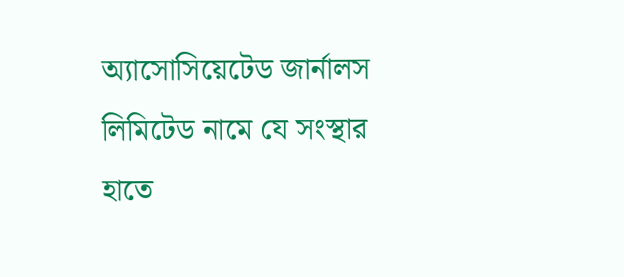অ্যাসোসিয়েটেড জার্নালস লিমিটেড নামে যে সংস্থার হাতে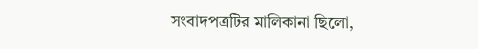সংবাদপত্রটির মালিকানা ছিলো,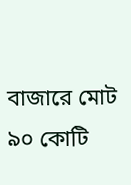বাজারে মোট ৯০ কোটি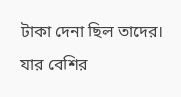টাকা দেনা ছিল তাদের। যার বেশির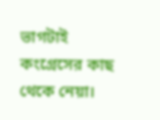ভাগটাই কংগ্রেসের কাছ থেকে নেয়া।